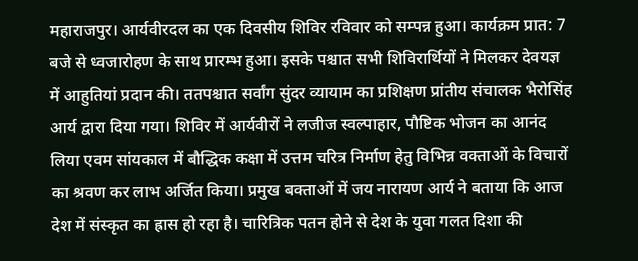महाराजपुर। आर्यवीरदल का एक दिवसीय शिविर रविवार को सम्पन्न हुआ। कार्यक्रम प्रात: 7 बजे से ध्वजारोहण के साथ प्रारम्भ हुआ। इसके पश्चात सभी शिविरार्थियों ने मिलकर देवयज्ञ में आहुतियां प्रदान की। ततपश्चात सर्वांग सुंदर व्यायाम का प्रशिक्षण प्रांतीय संचालक भैरोसिंह आर्य द्वारा दिया गया। शिविर में आर्यवीरों ने लजीज स्वल्पाहार, पौष्टिक भोजन का आनंद लिया एवम सांयकाल में बौद्धिक कक्षा में उत्तम चरित्र निर्माण हेतु विभिन्न वक्ताओं के विचारों का श्रवण कर लाभ अर्जित किया। प्रमुख बक्ताओं में जय नारायण आर्य ने बताया कि आज देश में संस्कृत का ह्रास हो रहा है। चारित्रिक पतन होने से देश के युवा गलत दिशा की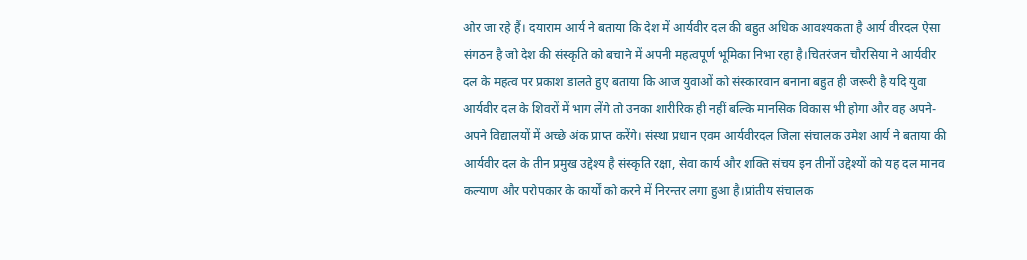ओर जा रहे हैं। दयाराम आर्य ने बताया कि देश में आर्यवीर दल की बहुत अधिक आवश्यकता है आर्य वीरदल ऐसा संगठन है जो देश की संस्कृति को बचाने में अपनी महत्वपूर्ण भूमिका निभा रहा है।चितरंजन चौरसिया ने आर्यवीर दल के महत्व पर प्रकाश डालते हुए बताया कि आज युवाओं को संस्कारवान बनाना बहुत ही जरूरी है यदि युवा आर्यवीर दल के शिवरों में भाग लेंगे तो उनका शारीरिक ही नहीं बल्कि मानसिक विकास भी होगा और वह अपने-अपने विद्यालयों में अच्छे अंक प्राप्त करेंगे। संस्था प्रधान एवम आर्यवीरदल जिला संचालक उमेश आर्य ने बताया की आर्यवीर दल के तीन प्रमुख उद्देश्य है संस्कृति रक्षा, सेवा कार्य और शक्ति संचय इन तीनों उद्देश्यों को यह दल मानव कल्याण और परोपकार के कार्यों को करने में निरन्तर लगा हुआ है।प्रांतीय संचालक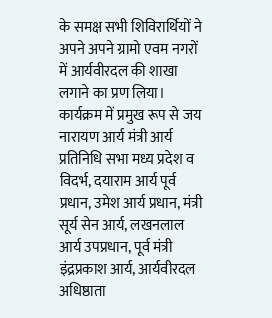के समक्ष सभी शिविरार्थियों ने अपने अपने ग्रामो एवम नगरों में आर्यवीरदल की शाखा लगाने का प्रण लिया। कार्यक्रम में प्रमुख रूप से जय नारायण आर्य मंत्री आर्य प्रतिनिधि सभा मध्य प्रदेश व विदर्भ, दयाराम आर्य पूर्व प्रधान, उमेश आर्य प्रधान, मंत्री सूर्य सेन आर्य, लखनलाल आर्य उपप्रधान, पूर्व मंत्री इंद्रप्रकाश आर्य, आर्यवीरदल अधिष्ठाता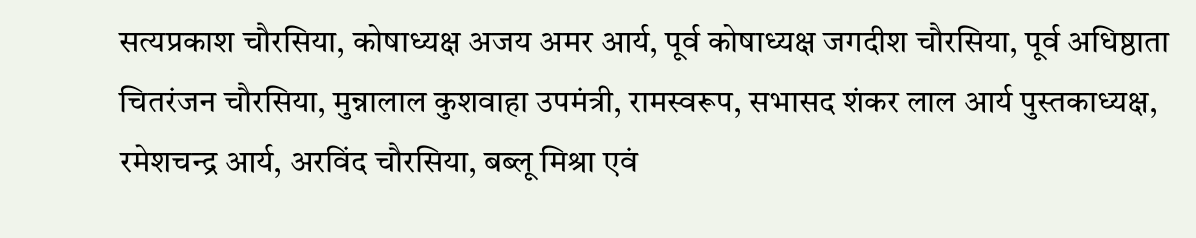सत्यप्रकाश चौरसिया, कोषाध्यक्ष अजय अमर आर्य, पूर्व कोषाध्यक्ष जगदीश चौरसिया, पूर्व अधिष्ठाता चितरंजन चौरसिया, मुन्नालाल कुशवाहा उपमंत्री, रामस्वरूप, सभासद शंकर लाल आर्य पुस्तकाध्यक्ष, रमेशचन्द्र आर्य, अरविंद चौरसिया, बब्लू मिश्रा एवं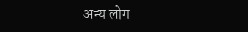अन्य लोग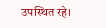उपस्थित रहे।